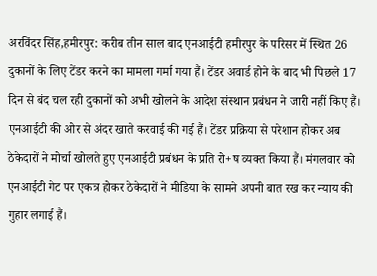अरविंदर सिंह,हमीरपुर: करीब तीन साल बाद एनआईटी हमीरपुर के परिसर में स्थित 26 दुकानों के लिए टेंडर करने का मामला गर्मा गया हैं। टेंडर अवार्ड होने के बाद भी पिछले 17 दिन से बंद चल रही दुकानों को अभी खोलने के आदेश संस्थान प्रबंधन ने जारी नहीं किए हैं। एनआईटी की ओर से अंदर खाते करवाई की गई हैं। टेंडर प्रक्रिया से परेशान होकर अब ठेकेदारों ने मोर्चा खोलते हुए एनआईटी प्रबंधन के प्रति रो+ष व्यक्त किया हैं। मंगलवार को एनआईटी गेट पर एकत्र होकर ठेकेदारों ने मीडिया के सामने अपनी बात रख कर न्याय की गुहार लगाई हैं।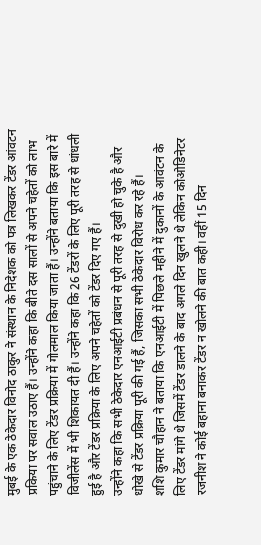मुबई के एक ठेकेदार विनोद ठाकुर ने संस्थान के निदेशक को पत्र लिखकर टेंडर आंवटन प्रकिया पर सवाल उठाए हैं। उन्होंने कहा कि बीते दस सालों से अपने चहेतों को लाभ पहुंचाने के लिए टेंडर प्रक्रिया में गोलमाल किया जाता हैं। उन्होंने बताया कि इस बारे में विजीलेंस में भी शिकायत दी हैं। उन्होंने कहा कि 26 टेंडरों के लिए पूरी तरह से धांधली हुई है और टेंडर प्रक्रिया के लिए अपने चहेतों को टेंडर दिए गए हैं।
उन्होंने कहा कि सभी ठेकेदार एनआईटी प्रबंधन से पूरी तरह से दुखी हो चुके है और धोखे से टेंडर प्रक्रिया पूरी की गई हैं, जिसका सभी ठेकेदार विरोध कर रहे हैं।
शशि कुमार चौहान ने बताया कि एनआईटी में पिछले महीने में दुकानों के आवंटन के लिए टेंडर मांगे थे जिसमें टेंडर डालने के बाद अगले दिन खुलने थे लेकिन कोओडिनेटर रजनीश ने कोई बहाना बनाकर टेंडर न खोलने की बात कही। वहीं 15 दिन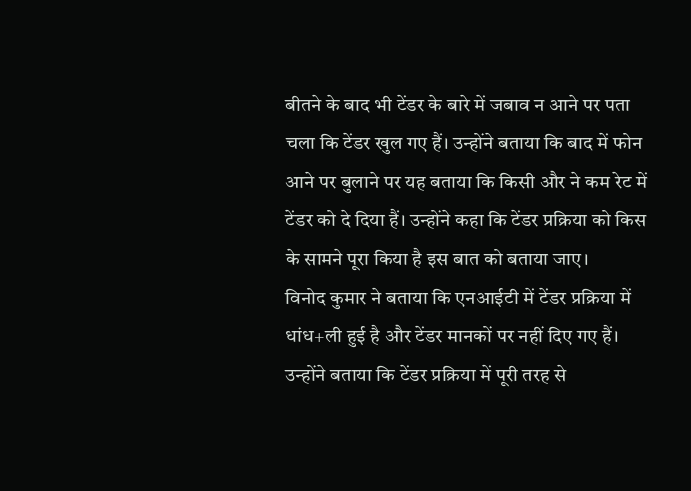बीतने के बाद भी टेंडर के बारे में जबाव न आने पर पता चला कि टेंडर खुल गए हैं। उन्होंने बताया कि बाद में फोन आने पर बुलाने पर यह बताया कि किसी और ने कम रेट में टेंडर को दे दिया हैं। उन्होंने कहा कि टेंडर प्रक्रिया को किस के सामने पूरा किया है इस बात को बताया जाए।
विनोद कुमार ने बताया कि एनआईटी में टेंडर प्रक्रिया में धांध+ली हुई है और टेंडर मानकों पर नहीं दिए गए हैं। उन्होंने बताया कि टेंडर प्रक्रिया में पूरी तरह से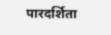पारदर्शिता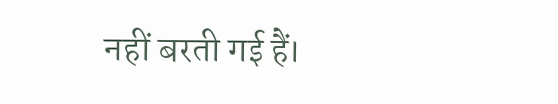नहीं बरती गई हैं।